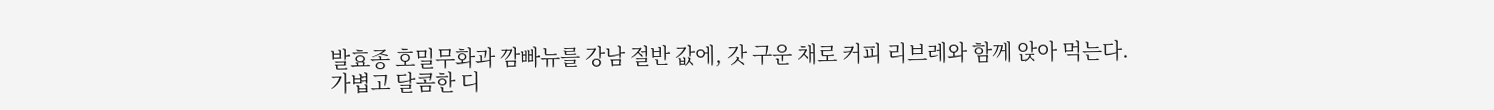발효종 호밀무화과 깜빠뉴를 강남 절반 값에, 갓 구운 채로 커피 리브레와 함께 앉아 먹는다.
가볍고 달콤한 디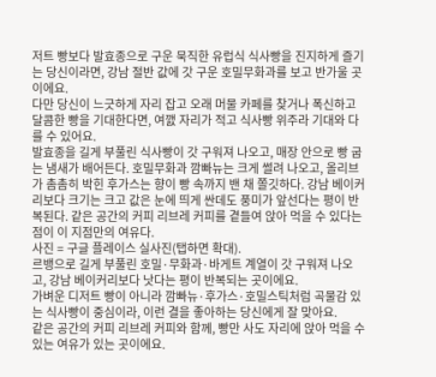저트 빵보다 발효종으로 구운 묵직한 유럽식 식사빵을 진지하게 즐기는 당신이라면, 강남 절반 값에 갓 구운 호밀무화과를 보고 반가울 곳이에요.
다만 당신이 느긋하게 자리 잡고 오래 머물 카페를 찾거나 폭신하고 달콤한 빵을 기대한다면, 여깴 자리가 적고 식사빵 위주라 기대와 다를 수 있어요.
발효종을 길게 부풀린 식사빵이 갓 구워져 나오고, 매장 안으로 빵 굽는 냄새가 배어든다. 호밀무화과 깜빠뉴는 크게 썰려 나오고, 올리브가 촘촘히 박힌 후가스는 향이 빵 속까지 밴 채 쫄깃하다. 강남 베이커리보다 크기는 크고 값은 눈에 띄게 싼데도 풍미가 앞선다는 평이 반복된다. 같은 공간의 커피 리브레 커피를 곁들여 앉아 먹을 수 있다는 점이 이 지점만의 여유다.
사진 = 구글 플레이스 실사진(탭하면 확대).
르뱅으로 길게 부풀린 호밀·무화과·바게트 계열이 갓 구워져 나오고, 강남 베이커리보다 낫다는 평이 반복되는 곳이에요.
가벼운 디저트 빵이 아니라 깜빠뉴·후가스·호밀스틱처럼 곡물감 있는 식사빵이 중심이라, 이런 결을 좋아하는 당신에게 잘 맞아요.
같은 공간의 커피 리브레 커피와 함께, 빵만 사도 자리에 앉아 먹을 수 있는 여유가 있는 곳이에요.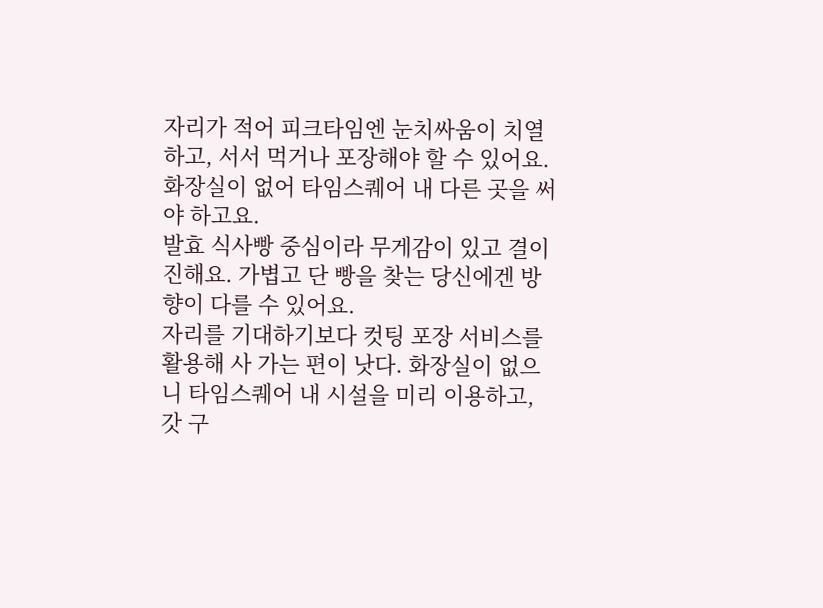자리가 적어 피크타임엔 눈치싸움이 치열하고, 서서 먹거나 포장해야 할 수 있어요. 화장실이 없어 타임스퀘어 내 다른 곳을 써야 하고요.
발효 식사빵 중심이라 무게감이 있고 결이 진해요. 가볍고 단 빵을 찾는 당신에겐 방향이 다를 수 있어요.
자리를 기대하기보다 컷팅 포장 서비스를 활용해 사 가는 편이 낫다. 화장실이 없으니 타임스퀘어 내 시설을 미리 이용하고, 갓 구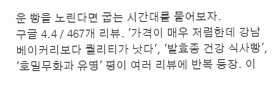운 빵을 노린다면 굽는 시간대를 물어보자.
구글 4.4 / 467개 리뷰. '가격이 매우 저렴한데 강남 베이커리보다 퀄리티가 낫다', '발효종 건강 식사빵', '호밀무화과 유명' 평이 여러 리뷰에 반복 등장. 이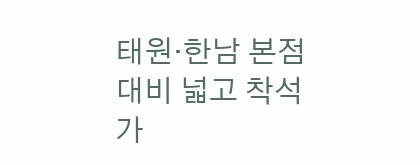태원·한남 본점 대비 넓고 착석 가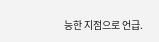능한 지점으로 언급.